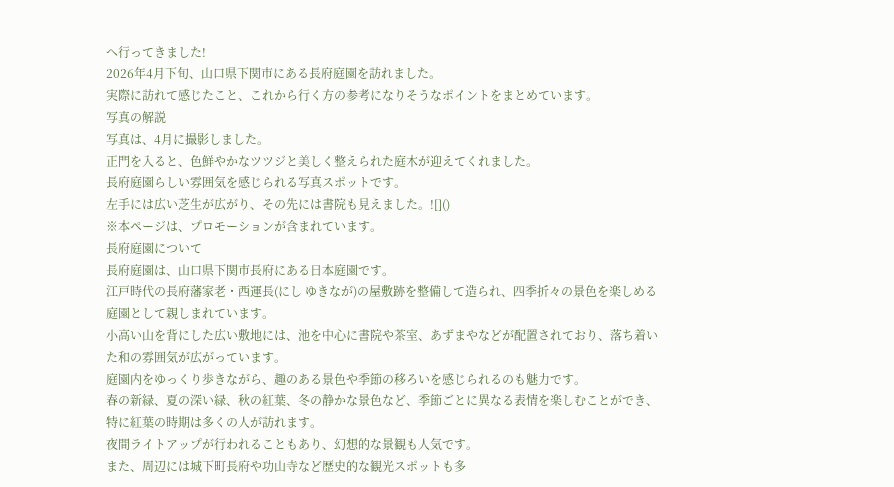へ行ってきました!
2026年4月下旬、山口県下関市にある長府庭園を訪れました。
実際に訪れて感じたこと、これから行く方の参考になりそうなポイントをまとめています。
写真の解説
写真は、4月に撮影しました。
正門を入ると、色鮮やかなツツジと美しく整えられた庭木が迎えてくれました。
長府庭園らしい雰囲気を感じられる写真スポットです。
左手には広い芝生が広がり、その先には書院も見えました。![]()
※本ページは、プロモーションが含まれています。
長府庭園について
長府庭園は、山口県下関市長府にある日本庭園です。
江戸時代の長府藩家老・西運長(にし ゆきなが)の屋敷跡を整備して造られ、四季折々の景色を楽しめる庭園として親しまれています。
小高い山を背にした広い敷地には、池を中心に書院や茶室、あずまやなどが配置されており、落ち着いた和の雰囲気が広がっています。
庭園内をゆっくり歩きながら、趣のある景色や季節の移ろいを感じられるのも魅力です。
春の新緑、夏の深い緑、秋の紅葉、冬の静かな景色など、季節ごとに異なる表情を楽しむことができ、特に紅葉の時期は多くの人が訪れます。
夜間ライトアップが行われることもあり、幻想的な景観も人気です。
また、周辺には城下町長府や功山寺など歴史的な観光スポットも多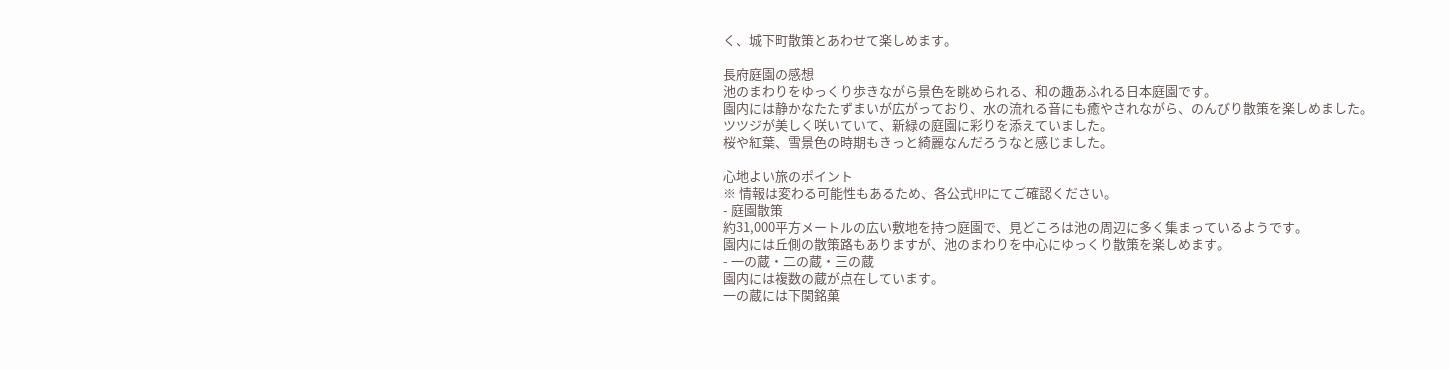く、城下町散策とあわせて楽しめます。

長府庭園の感想
池のまわりをゆっくり歩きながら景色を眺められる、和の趣あふれる日本庭園です。
園内には静かなたたずまいが広がっており、水の流れる音にも癒やされながら、のんびり散策を楽しめました。
ツツジが美しく咲いていて、新緑の庭園に彩りを添えていました。
桜や紅葉、雪景色の時期もきっと綺麗なんだろうなと感じました。

心地よい旅のポイント
※ 情報は変わる可能性もあるため、各公式HPにてご確認ください。
- 庭園散策
約31,000平方メートルの広い敷地を持つ庭園で、見どころは池の周辺に多く集まっているようです。
園内には丘側の散策路もありますが、池のまわりを中心にゆっくり散策を楽しめます。
- 一の蔵・二の蔵・三の蔵
園内には複数の蔵が点在しています。
一の蔵には下関銘菓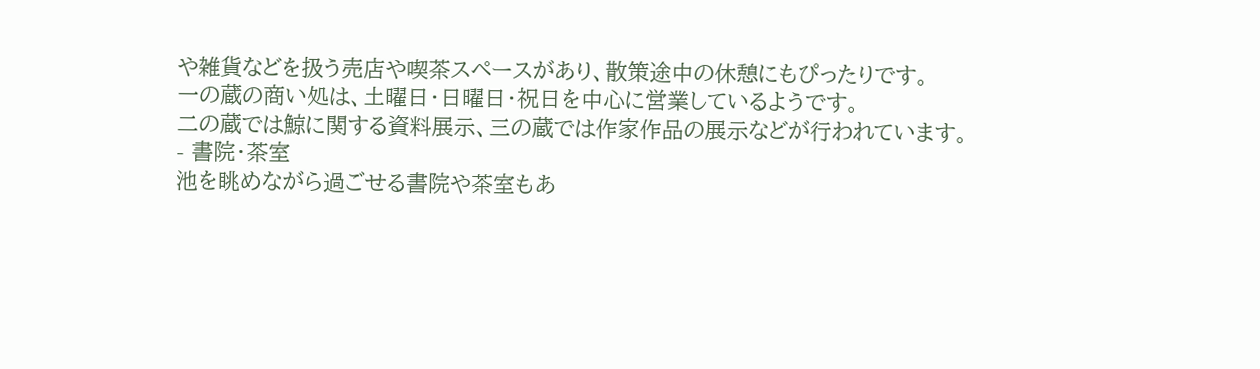や雑貨などを扱う売店や喫茶スペースがあり、散策途中の休憩にもぴったりです。
一の蔵の商い処は、土曜日・日曜日・祝日を中心に営業しているようです。
二の蔵では鯨に関する資料展示、三の蔵では作家作品の展示などが行われています。
- 書院・茶室
池を眺めながら過ごせる書院や茶室もあ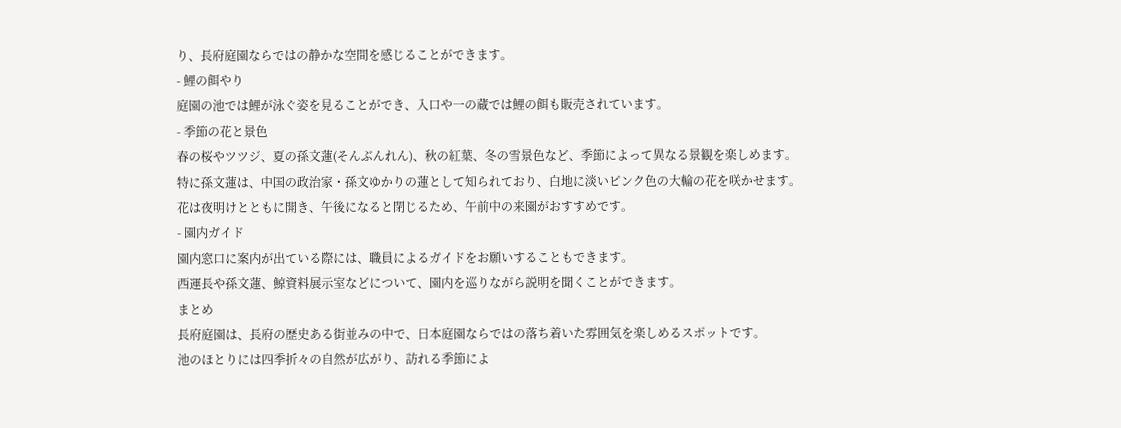り、長府庭園ならではの静かな空間を感じることができます。
- 鯉の餌やり
庭園の池では鯉が泳ぐ姿を見ることができ、入口や一の蔵では鯉の餌も販売されています。
- 季節の花と景色
春の桜やツツジ、夏の孫文蓮(そんぶんれん)、秋の紅葉、冬の雪景色など、季節によって異なる景観を楽しめます。
特に孫文蓮は、中国の政治家・孫文ゆかりの蓮として知られており、白地に淡いピンク色の大輪の花を咲かせます。
花は夜明けとともに開き、午後になると閉じるため、午前中の来園がおすすめです。
- 園内ガイド
園内窓口に案内が出ている際には、職員によるガイドをお願いすることもできます。
西運長や孫文蓮、鯨資料展示室などについて、園内を巡りながら説明を聞くことができます。
まとめ
長府庭園は、長府の歴史ある街並みの中で、日本庭園ならではの落ち着いた雰囲気を楽しめるスポットです。
池のほとりには四季折々の自然が広がり、訪れる季節によ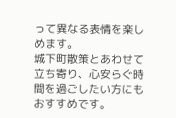って異なる表情を楽しめます。
城下町散策とあわせて立ち寄り、心安らぐ時間を過ごしたい方にもおすすめです。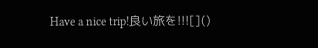Have a nice trip!良い旅を!!![]()